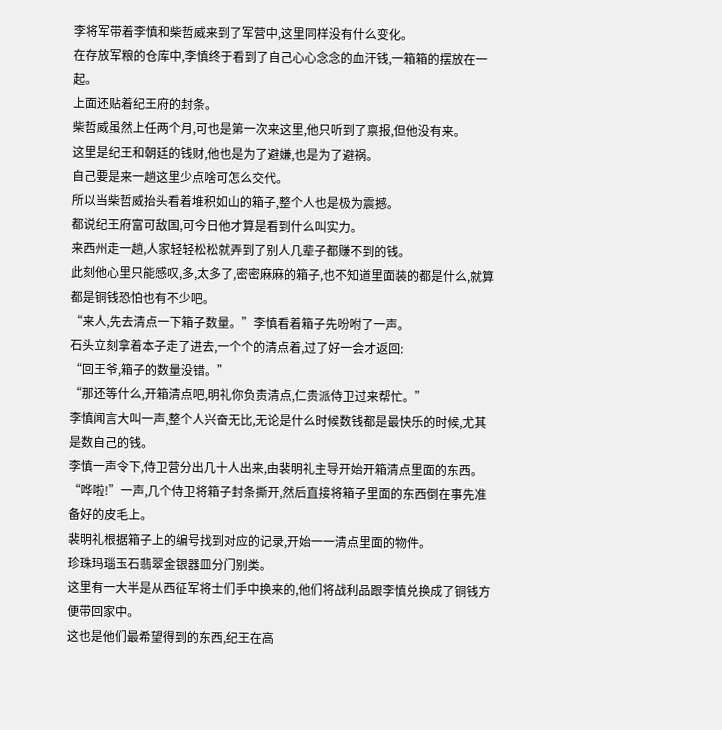李将军带着李慎和柴哲威来到了军营中,这里同样没有什么变化。
在存放军粮的仓库中,李慎终于看到了自己心心念念的血汗钱,一箱箱的摆放在一起。
上面还贴着纪王府的封条。
柴哲威虽然上任两个月,可也是第一次来这里,他只听到了禀报,但他没有来。
这里是纪王和朝廷的钱财,他也是为了避嫌,也是为了避祸。
自己要是来一趟这里少点啥可怎么交代。
所以当柴哲威抬头看着堆积如山的箱子,整个人也是极为震撼。
都说纪王府富可敌国,可今日他才算是看到什么叫实力。
来西州走一趟,人家轻轻松松就弄到了别人几辈子都赚不到的钱。
此刻他心里只能感叹,多,太多了,密密麻麻的箱子,也不知道里面装的都是什么,就算都是铜钱恐怕也有不少吧。
“来人,先去清点一下箱子数量。”李慎看着箱子先吩咐了一声。
石头立刻拿着本子走了进去,一个个的清点着,过了好一会才返回:
“回王爷,箱子的数量没错。”
“那还等什么,开箱清点吧,明礼你负责清点,仁贵派侍卫过来帮忙。”
李慎闻言大叫一声,整个人兴奋无比,无论是什么时候数钱都是最快乐的时候,尤其是数自己的钱。
李慎一声令下,侍卫营分出几十人出来,由裴明礼主导开始开箱清点里面的东西。
“哗啦!”一声,几个侍卫将箱子封条撕开,然后直接将箱子里面的东西倒在事先准备好的皮毛上。
裴明礼根据箱子上的编号找到对应的记录,开始一一清点里面的物件。
珍珠玛瑙玉石翡翠金银器皿分门别类。
这里有一大半是从西征军将士们手中换来的,他们将战利品跟李慎兑换成了铜钱方便带回家中。
这也是他们最希望得到的东西,纪王在高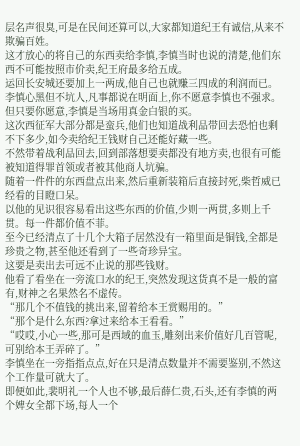层名声很臭,可是在民间还算可以,大家都知道纪王有诚信,从来不欺骗百姓。
这才放心的将自己的东西卖给李慎,李慎当时也说的清楚,他们东西不可能按照市价卖,纪王府最多给五成。
运回长安城还要加上一两成,他自己也就赚三四成的利润而已。
李慎心黑但不坑人,凡事都说在明面上,你不愿意李慎也不强求。
但只要你愿意,李慎是当场用真金白银的买。
这次西征军大部分都是蛮兵,他们也知道战利品带回去恐怕也剩不下多少,如今卖给纪王钱财自己还能好藏一些。
不然带着战利品回去,回到部落想要卖都没有地方卖,也很有可能被知道得罪首领或者被其他商人坑骗。
随着一件件的东西盘点出来,然后重新装箱后直接封死,柴哲威已经看的目瞪口呆。
以他的见识很容易看出这些东西的价值,少则一两贯,多则上千贯。每一件都价值不菲。
至今已经清点了十几个大箱子居然没有一箱里面是铜钱,全都是珍贵之物,甚至他还看到了一些奇珍异宝。
这要是卖出去可远不止说的那些钱财。
他看了看坐在一旁流口水的纪王,突然发现这货真不是一般的富有,财神之名果然名不虚传。
“那几个不值钱的挑出来,留着给本王赏赐用的。”
“那个是什么东西?拿过来给本王看看。”
“哎哎,小心一些,那可是西域的血玉,雕刻出来价值好几百管呢,可别给本王弄碎了。”
李慎坐在一旁指指点点,好在只是清点数量并不需要鉴别,不然这个工作量可就大了。
即便如此,裴明礼一个人也不够,最后薛仁贵,石头,还有李慎的两个婢女全都下场,每人一个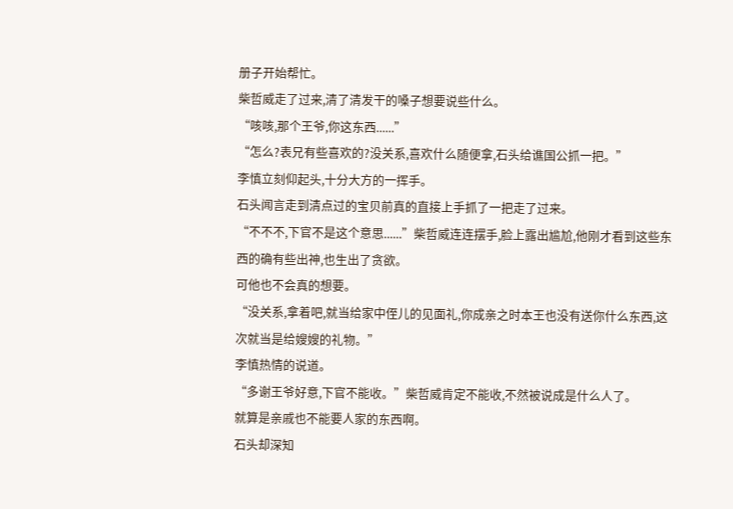册子开始帮忙。
柴哲威走了过来,清了清发干的嗓子想要说些什么。
“咳咳,那个王爷,你这东西......”
“怎么?表兄有些喜欢的?没关系,喜欢什么随便拿,石头给谯国公抓一把。”
李慎立刻仰起头,十分大方的一挥手。
石头闻言走到清点过的宝贝前真的直接上手抓了一把走了过来。
“不不不,下官不是这个意思......”柴哲威连连摆手,脸上露出尴尬,他刚才看到这些东西的确有些出神,也生出了贪欲。
可他也不会真的想要。
“没关系,拿着吧,就当给家中侄儿的见面礼,你成亲之时本王也没有送你什么东西,这次就当是给嫂嫂的礼物。”
李慎热情的说道。
“多谢王爷好意,下官不能收。”柴哲威肯定不能收,不然被说成是什么人了。
就算是亲戚也不能要人家的东西啊。
石头却深知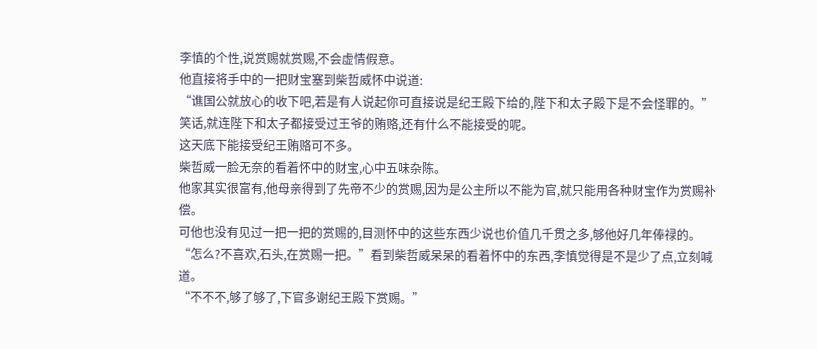李慎的个性,说赏赐就赏赐,不会虚情假意。
他直接将手中的一把财宝塞到柴哲威怀中说道:
“谯国公就放心的收下吧,若是有人说起你可直接说是纪王殿下给的,陛下和太子殿下是不会怪罪的。”
笑话,就连陛下和太子都接受过王爷的贿赂,还有什么不能接受的呢。
这天底下能接受纪王贿赂可不多。
柴哲威一脸无奈的看着怀中的财宝,心中五味杂陈。
他家其实很富有,他母亲得到了先帝不少的赏赐,因为是公主所以不能为官,就只能用各种财宝作为赏赐补偿。
可他也没有见过一把一把的赏赐的,目测怀中的这些东西少说也价值几千贯之多,够他好几年俸禄的。
“怎么?不喜欢,石头,在赏赐一把。”看到柴哲威呆呆的看着怀中的东西,李慎觉得是不是少了点,立刻喊道。
“不不不,够了够了,下官多谢纪王殿下赏赐。”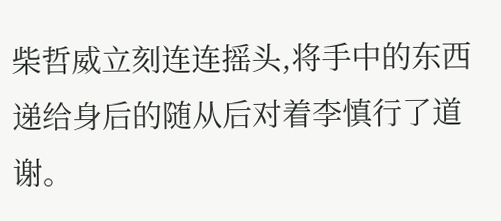柴哲威立刻连连摇头,将手中的东西递给身后的随从后对着李慎行了道谢。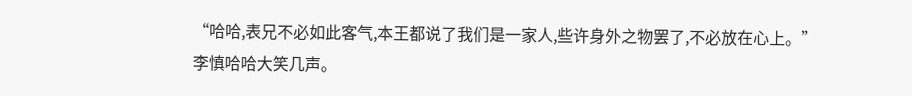“哈哈,表兄不必如此客气,本王都说了我们是一家人,些许身外之物罢了,不必放在心上。”
李慎哈哈大笑几声。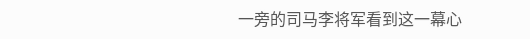一旁的司马李将军看到这一幕心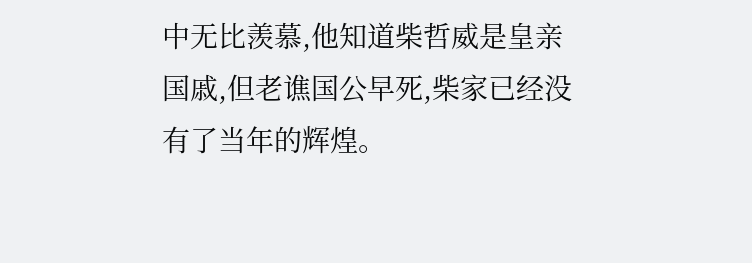中无比羡慕,他知道柴哲威是皇亲国戚,但老谯国公早死,柴家已经没有了当年的辉煌。